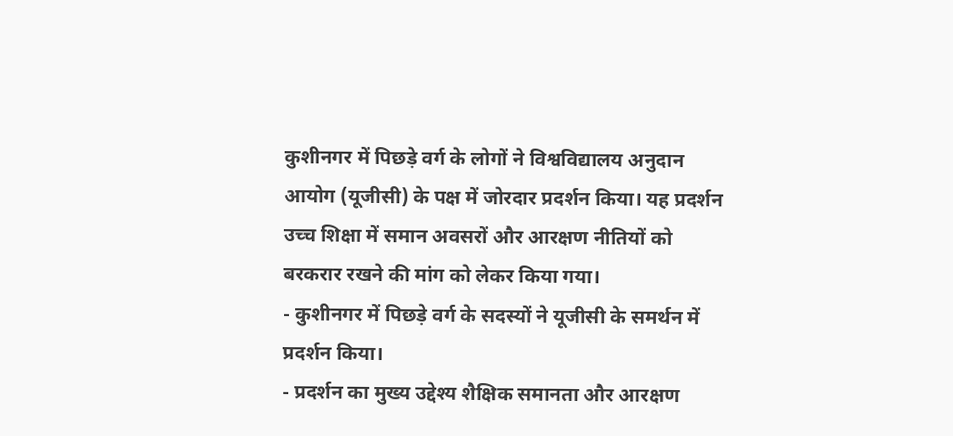कुशीनगर में पिछड़े वर्ग के लोगों ने विश्वविद्यालय अनुदान आयोग (यूजीसी) के पक्ष में जोरदार प्रदर्शन किया। यह प्रदर्शन उच्च शिक्षा में समान अवसरों और आरक्षण नीतियों को बरकरार रखने की मांग को लेकर किया गया।
- कुशीनगर में पिछड़े वर्ग के सदस्यों ने यूजीसी के समर्थन में प्रदर्शन किया।
- प्रदर्शन का मुख्य उद्देश्य शैक्षिक समानता और आरक्षण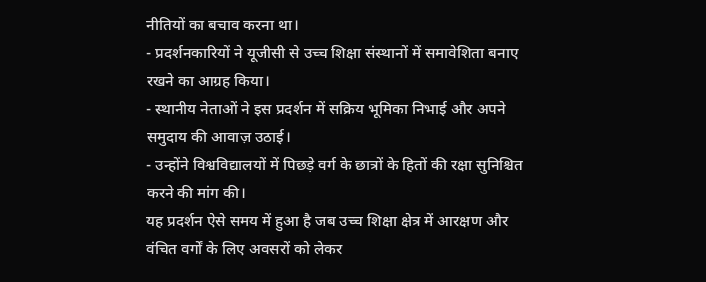नीतियों का बचाव करना था।
- प्रदर्शनकारियों ने यूजीसी से उच्च शिक्षा संस्थानों में समावेशिता बनाए रखने का आग्रह किया।
- स्थानीय नेताओं ने इस प्रदर्शन में सक्रिय भूमिका निभाई और अपने समुदाय की आवाज़ उठाई।
- उन्होंने विश्वविद्यालयों में पिछड़े वर्ग के छात्रों के हितों की रक्षा सुनिश्चित करने की मांग की।
यह प्रदर्शन ऐसे समय में हुआ है जब उच्च शिक्षा क्षेत्र में आरक्षण और वंचित वर्गों के लिए अवसरों को लेकर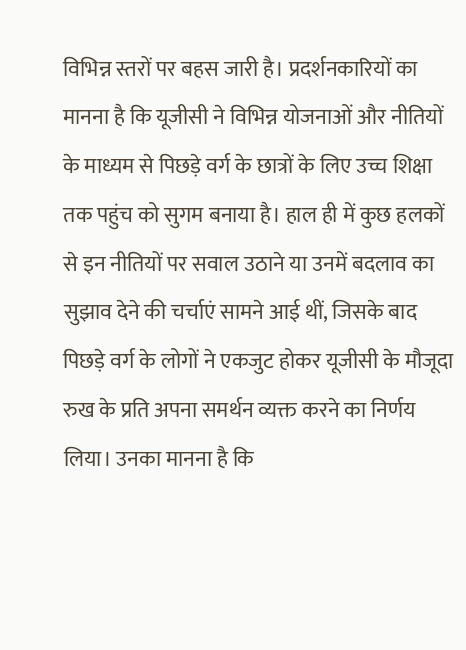विभिन्न स्तरों पर बहस जारी है। प्रदर्शनकारियों का मानना है कि यूजीसी ने विभिन्न योजनाओं और नीतियों के माध्यम से पिछड़े वर्ग के छात्रों के लिए उच्च शिक्षा तक पहुंच को सुगम बनाया है। हाल ही में कुछ हलकों से इन नीतियों पर सवाल उठाने या उनमें बदलाव का सुझाव देने की चर्चाएं सामने आई थीं, जिसके बाद पिछड़े वर्ग के लोगों ने एकजुट होकर यूजीसी के मौजूदा रुख के प्रति अपना समर्थन व्यक्त करने का निर्णय लिया। उनका मानना है कि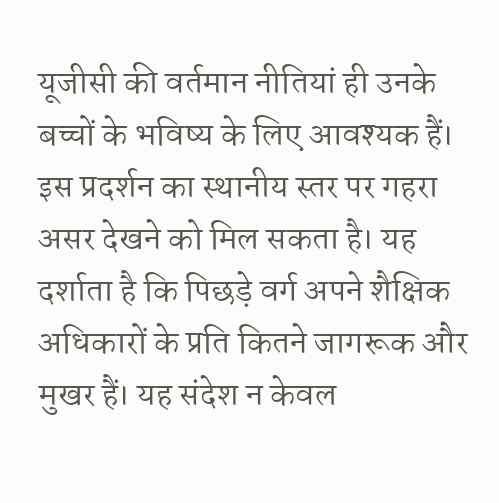यूजीसी की वर्तमान नीतियां ही उनके बच्चों के भविष्य के लिए आवश्यक हैं।
इस प्रदर्शन का स्थानीय स्तर पर गहरा असर देखने को मिल सकता है। यह दर्शाता है कि पिछड़े वर्ग अपने शैक्षिक अधिकारों के प्रति कितने जागरूक और मुखर हैं। यह संदेश न केवल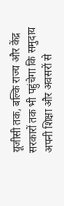यूजीसी तक, बल्कि राज्य और केंद्र सरकारों तक भी पहुंचेगा कि समुदाय अपनी शिक्षा और अवसरों से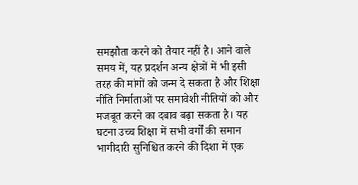समझौता करने को तैयार नहीं है। आने वाले समय में, यह प्रदर्शन अन्य क्षेत्रों में भी इसी तरह की मांगों को जन्म दे सकता है और शिक्षा नीति निर्माताओं पर समावेशी नीतियों को और मजबूत करने का दबाव बढ़ा सकता है। यह घटना उच्च शिक्षा में सभी वर्गों की समान भागीदारी सुनिश्चित करने की दिशा में एक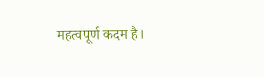महत्वपूर्ण कदम है।